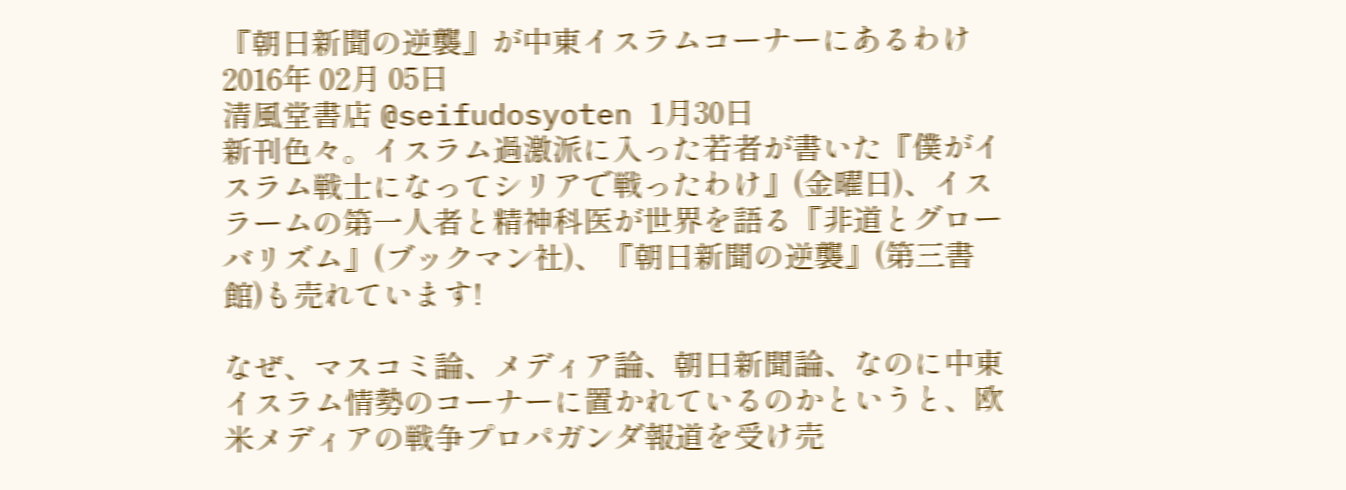『朝日新聞の逆襲』が中東イスラムコーナーにあるわけ
2016年 02月 05日
清風堂書店 @seifudosyoten 1月30日
新刊色々。イスラム過激派に入った若者が書いた『僕がイスラム戦士になってシリアで戦ったわけ』(金曜日)、イスラームの第一人者と精神科医が世界を語る『非道とグローバリズム』(ブックマン社)、『朝日新聞の逆襲』(第三書館)も売れています!

なぜ、マスコミ論、メディア論、朝日新聞論、なのに中東イスラム情勢のコーナーに置かれているのかというと、欧米メディアの戦争プロパガンダ報道を受け売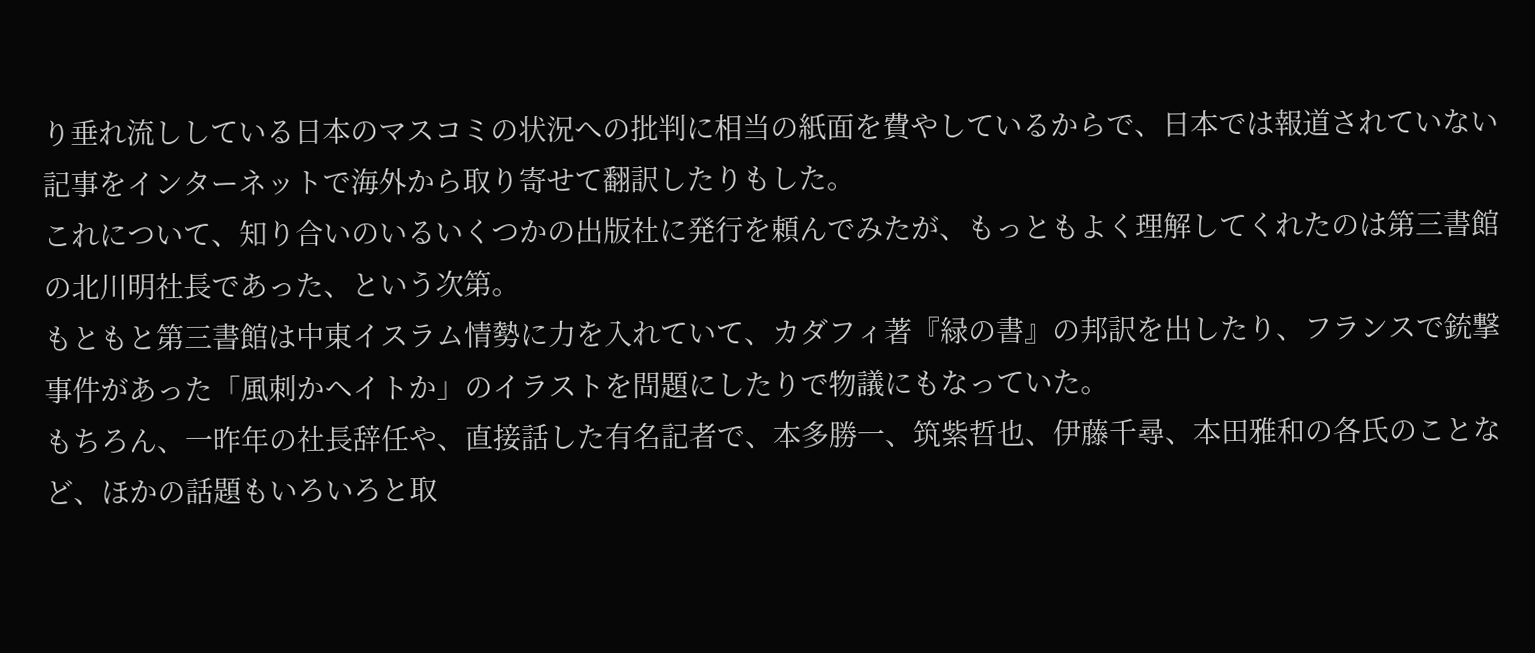り垂れ流ししている日本のマスコミの状況への批判に相当の紙面を費やしているからで、日本では報道されていない記事をインターネットで海外から取り寄せて翻訳したりもした。
これについて、知り合いのいるいくつかの出版社に発行を頼んでみたが、もっともよく理解してくれたのは第三書館の北川明社長であった、という次第。
もともと第三書館は中東イスラム情勢に力を入れていて、カダフィ著『緑の書』の邦訳を出したり、フランスで銃撃事件があった「風刺かヘイトか」のイラストを問題にしたりで物議にもなっていた。
もちろん、一昨年の社長辞任や、直接話した有名記者で、本多勝一、筑紫哲也、伊藤千尋、本田雅和の各氏のことなど、ほかの話題もいろいろと取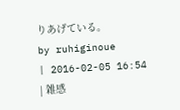りあげている。
by ruhiginoue
| 2016-02-05 16:54
| 雑感